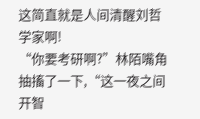这简直就是人间清醒刘哲学家啊!
“你要考研啊?”林陌嘴角抽搐了一下,“这一夜之间开智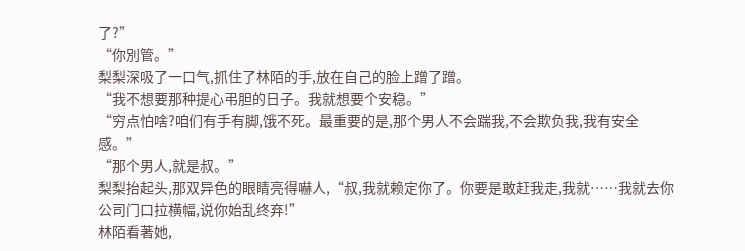了?”
“你別管。”
梨梨深吸了一口气,抓住了林陌的手,放在自己的脸上蹭了蹭。
“我不想要那种提心弔胆的日子。我就想要个安稳。”
“穷点怕啥?咱们有手有脚,饿不死。最重要的是,那个男人不会踹我,不会欺负我,我有安全感。”
“那个男人,就是叔。”
梨梨抬起头,那双异色的眼睛亮得嚇人,“叔,我就赖定你了。你要是敢赶我走,我就……我就去你公司门口拉横幅,说你始乱终弃!”
林陌看著她,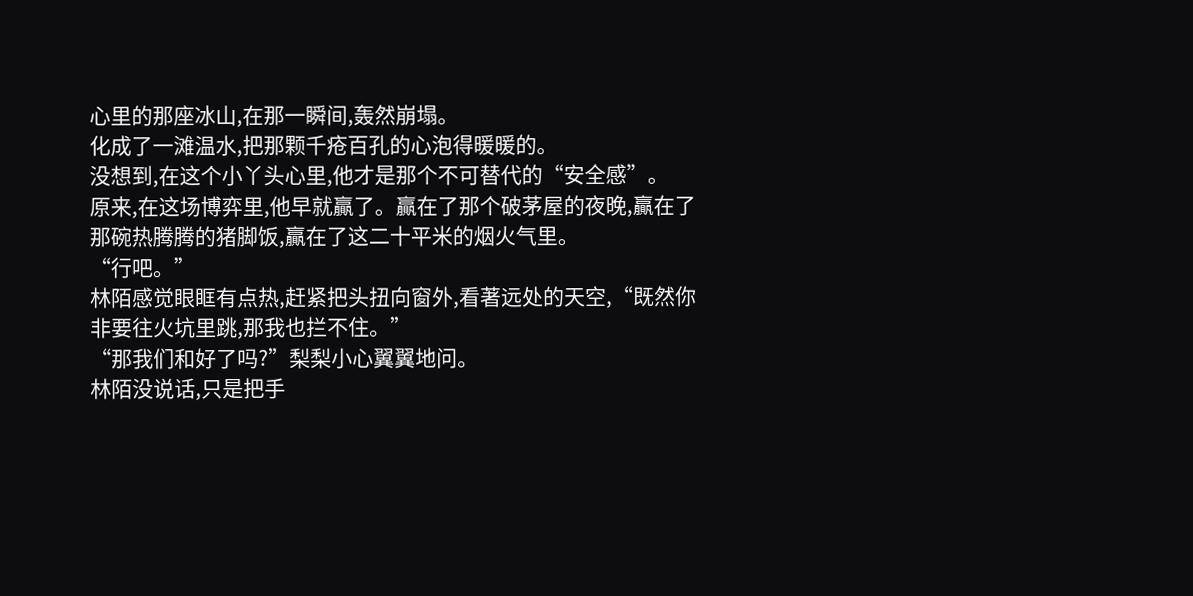心里的那座冰山,在那一瞬间,轰然崩塌。
化成了一滩温水,把那颗千疮百孔的心泡得暖暖的。
没想到,在这个小丫头心里,他才是那个不可替代的“安全感”。
原来,在这场博弈里,他早就贏了。贏在了那个破茅屋的夜晚,贏在了那碗热腾腾的猪脚饭,贏在了这二十平米的烟火气里。
“行吧。”
林陌感觉眼眶有点热,赶紧把头扭向窗外,看著远处的天空,“既然你非要往火坑里跳,那我也拦不住。”
“那我们和好了吗?”梨梨小心翼翼地问。
林陌没说话,只是把手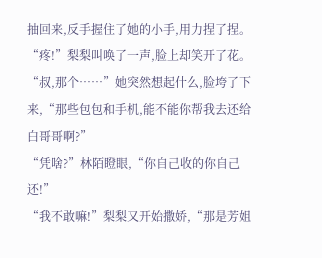抽回来,反手握住了她的小手,用力捏了捏。
“疼!”梨梨叫唤了一声,脸上却笑开了花。
“叔,那个……”她突然想起什么,脸垮了下来,“那些包包和手机,能不能你帮我去还给白哥哥啊?”
“凭啥?”林陌瞪眼,“你自己收的你自己还!”
“我不敢嘛!”梨梨又开始撒娇,“那是芳姐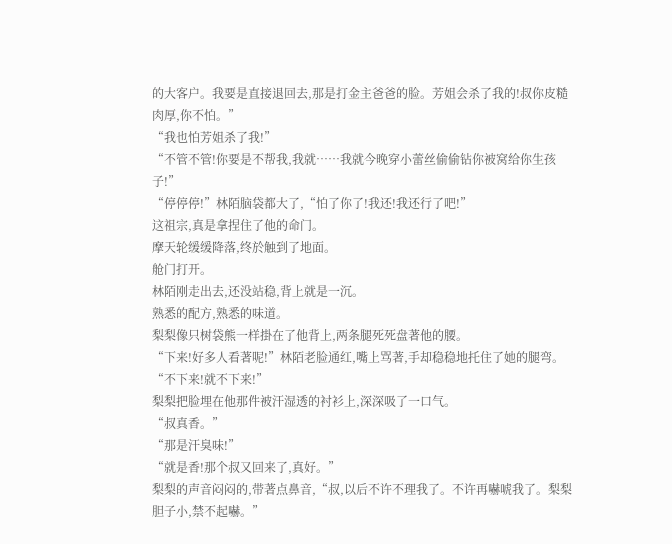的大客户。我要是直接退回去,那是打金主爸爸的脸。芳姐会杀了我的!叔你皮糙肉厚,你不怕。”
“我也怕芳姐杀了我!”
“不管不管!你要是不帮我,我就……我就今晚穿小蕾丝偷偷钻你被窝给你生孩子!”
“停停停!”林陌脑袋都大了,“怕了你了!我还!我还行了吧!”
这祖宗,真是拿捏住了他的命门。
摩天轮缓缓降落,终於触到了地面。
舱门打开。
林陌刚走出去,还没站稳,背上就是一沉。
熟悉的配方,熟悉的味道。
梨梨像只树袋熊一样掛在了他背上,两条腿死死盘著他的腰。
“下来!好多人看著呢!”林陌老脸通红,嘴上骂著,手却稳稳地托住了她的腿弯。
“不下来!就不下来!”
梨梨把脸埋在他那件被汗湿透的衬衫上,深深吸了一口气。
“叔真香。”
“那是汗臭味!”
“就是香!那个叔又回来了,真好。”
梨梨的声音闷闷的,带著点鼻音,“叔,以后不许不理我了。不许再嚇唬我了。梨梨胆子小,禁不起嚇。”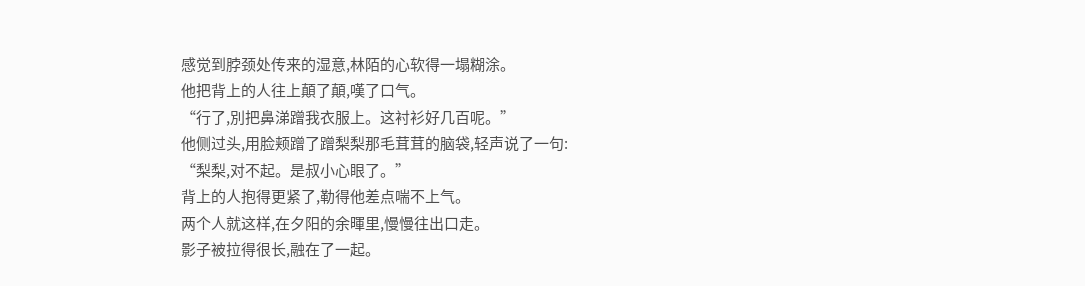感觉到脖颈处传来的湿意,林陌的心软得一塌糊涂。
他把背上的人往上顛了顛,嘆了口气。
“行了,別把鼻涕蹭我衣服上。这衬衫好几百呢。”
他侧过头,用脸颊蹭了蹭梨梨那毛茸茸的脑袋,轻声说了一句:
“梨梨,对不起。是叔小心眼了。”
背上的人抱得更紧了,勒得他差点喘不上气。
两个人就这样,在夕阳的余暉里,慢慢往出口走。
影子被拉得很长,融在了一起。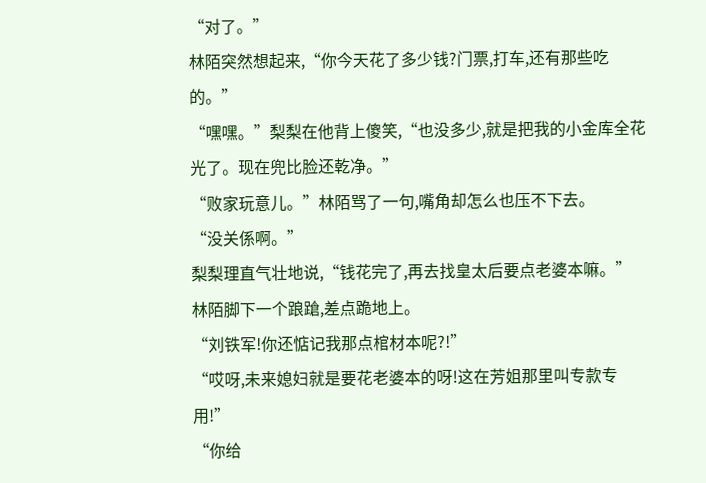“对了。”
林陌突然想起来,“你今天花了多少钱?门票,打车,还有那些吃的。”
“嘿嘿。”梨梨在他背上傻笑,“也没多少,就是把我的小金库全花光了。现在兜比脸还乾净。”
“败家玩意儿。”林陌骂了一句,嘴角却怎么也压不下去。
“没关係啊。”
梨梨理直气壮地说,“钱花完了,再去找皇太后要点老婆本嘛。”
林陌脚下一个踉蹌,差点跪地上。
“刘铁军!你还惦记我那点棺材本呢?!”
“哎呀,未来媳妇就是要花老婆本的呀!这在芳姐那里叫专款专用!”
“你给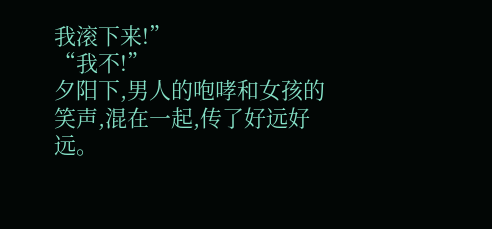我滚下来!”
“我不!”
夕阳下,男人的咆哮和女孩的笑声,混在一起,传了好远好远。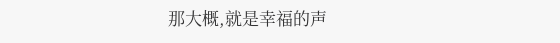那大概,就是幸福的声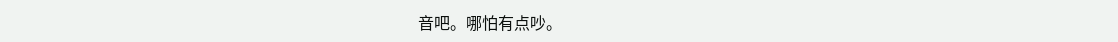音吧。哪怕有点吵。